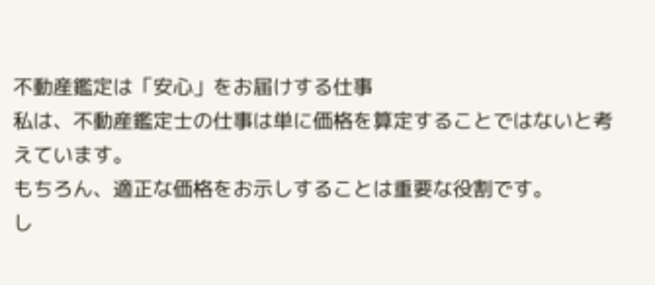不動産鑑定は「安心」をお届けする仕事
私は、不動産鑑定士の仕事は単に価格を算定することではないと考えています。
もちろん、適正な価格をお示しすることは重要な役割です。
し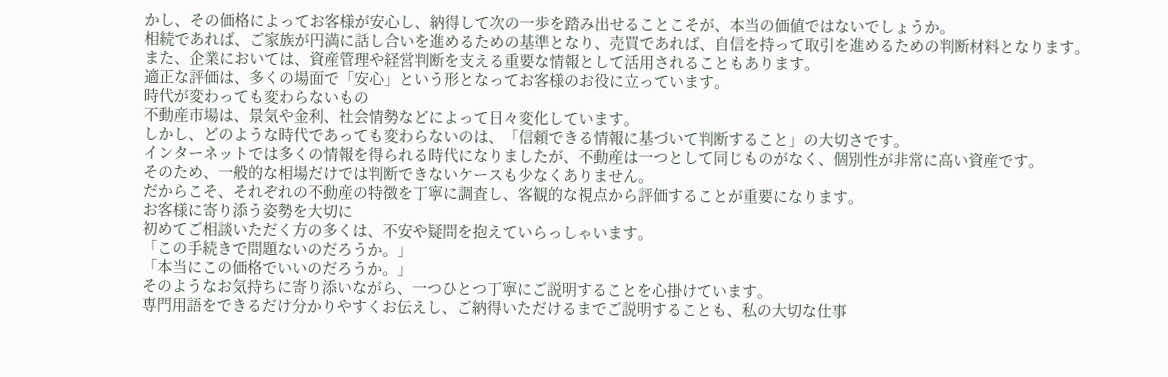かし、その価格によってお客様が安心し、納得して次の一歩を踏み出せることこそが、本当の価値ではないでしょうか。
相続であれば、ご家族が円満に話し合いを進めるための基準となり、売買であれば、自信を持って取引を進めるための判断材料となります。
また、企業においては、資産管理や経営判断を支える重要な情報として活用されることもあります。
適正な評価は、多くの場面で「安心」という形となってお客様のお役に立っています。
時代が変わっても変わらないもの
不動産市場は、景気や金利、社会情勢などによって日々変化しています。
しかし、どのような時代であっても変わらないのは、「信頼できる情報に基づいて判断すること」の大切さです。
インターネットでは多くの情報を得られる時代になりましたが、不動産は一つとして同じものがなく、個別性が非常に高い資産です。
そのため、一般的な相場だけでは判断できないケースも少なくありません。
だからこそ、それぞれの不動産の特徴を丁寧に調査し、客観的な視点から評価することが重要になります。
お客様に寄り添う姿勢を大切に
初めてご相談いただく方の多くは、不安や疑問を抱えていらっしゃいます。
「この手続きで問題ないのだろうか。」
「本当にこの価格でいいのだろうか。」
そのようなお気持ちに寄り添いながら、一つひとつ丁寧にご説明することを心掛けています。
専門用語をできるだけ分かりやすくお伝えし、ご納得いただけるまでご説明することも、私の大切な仕事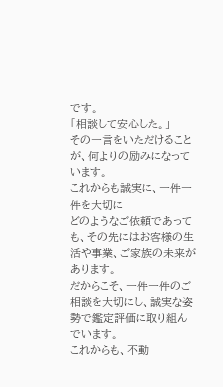です。
「相談して安心した。」
その一言をいただけることが、何よりの励みになっています。
これからも誠実に、一件一件を大切に
どのようなご依頼であっても、その先にはお客様の生活や事業、ご家族の未来があります。
だからこそ、一件一件のご相談を大切にし、誠実な姿勢で鑑定評価に取り組んでいます。
これからも、不動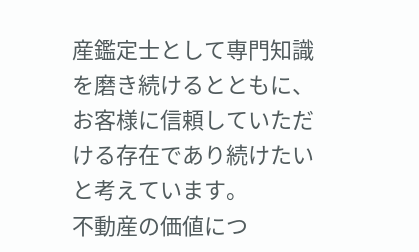産鑑定士として専門知識を磨き続けるとともに、お客様に信頼していただける存在であり続けたいと考えています。
不動産の価値につ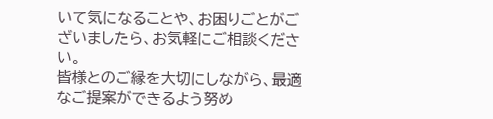いて気になることや、お困りごとがございましたら、お気軽にご相談ください。
皆様とのご縁を大切にしながら、最適なご提案ができるよう努め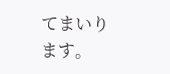てまいります。